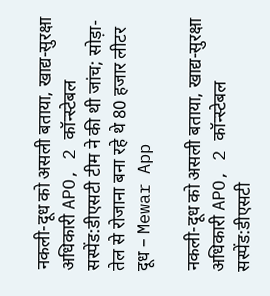नकली-दूध को असली बताया, खाद्य-सुरक्षा अधिकारी APO, 2 कॉन्स्टेबल सस्पेंड:डीएसटी टीम ने की थी जांच; सोड़ा-तेल से रोजाना बना रहे थे 80 हजार लीटर दूध – Mewar App

नकली-दूध को असली बताया, खाद्य-सुरक्षा अधिकारी APO, 2 कॉन्स्टेबल सस्पेंड:डीएसटी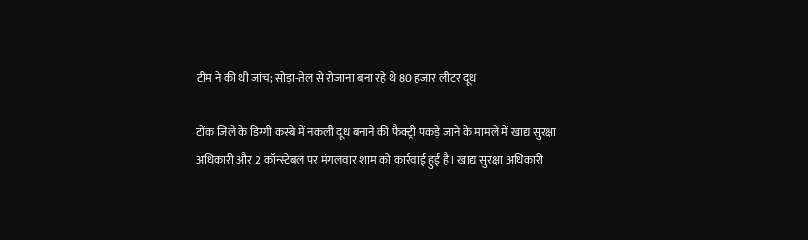टीम ने की थी जांच; सोड़ा-तेल से रोजाना बना रहे थे 80 हजार लीटर दूध

टोंक जिले के डिग्गी कस्बे में नकली दूध बनाने की फैक्ट्री पकड़े जाने के मामले में खाद्य सुरक्षा अधिकारी और 2 कॉन्स्टेबल पर मंगलवार शाम को कार्रवाई हुई है। खाद्य सुरक्षा अधिकारी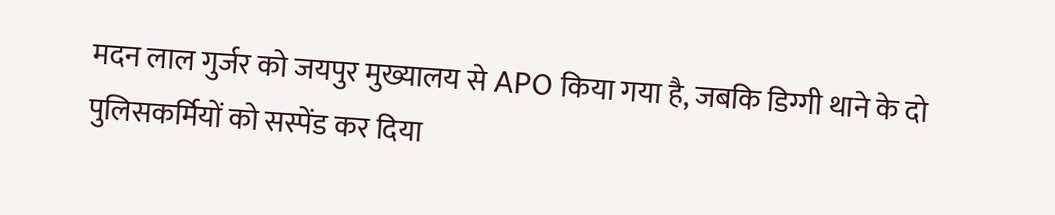मदन लाल गुर्जर को जयपुर मुख्यालय से APO किया गया है, जबकि डिग्गी थाने के दो पुलिसकर्मियों को सस्पेंड कर दिया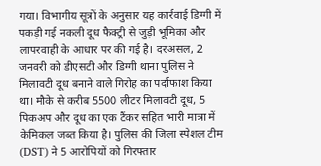गया। विभागीय सूत्रों के अनुसार यह कार्रवाई डिग्गी में पकड़ी गई नकली दूध फैक्ट्री से जुड़ी भूमिका और लापरवाही के आधार पर की गई है। दरअसल, 2 जनवरी को डीएसटी और डिग्गी थाना पुलिस ने मिलावटी दूध बनाने वाले गिरोह का पर्दाफाश किया था। मौके से करीब 5500 लीटर मिलावटी दूध, 5 पिकअप और दूध का एक टैंकर सहित भारी मात्रा में केमिकल जब्त किया है। पुलिस की जिला स्पेशल टीम (DST) ने 5 आरोपियों को गिरफ्तार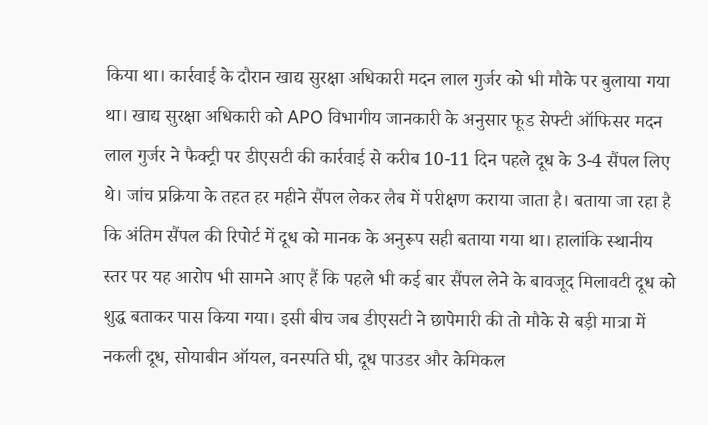किया था। कार्रवाई के दौरान खाद्य सुरक्षा अधिकारी मदन लाल गुर्जर को भी मौके पर बुलाया गया था। खाद्य सुरक्षा अधिकारी को APO विभागीय जानकारी के अनुसार फूड सेफ्टी ऑफिसर मदन लाल गुर्जर ने फैक्ट्री पर डीएसटी की कार्रवाई से करीब 10-11 दिन पहले दूध के 3-4 सैंपल लिए थे। जांच प्रक्रिया के तहत हर महीने सैंपल लेकर लैब में परीक्षण कराया जाता है। बताया जा रहा है कि अंतिम सैंपल की रिपोर्ट में दूध को मानक के अनुरूप सही बताया गया था। हालांकि स्थानीय स्तर पर यह आरोप भी सामने आए हैं कि पहले भी कई बार सैंपल लेने के बावजूद मिलावटी दूध को शुद्ध बताकर पास किया गया। इसी बीच जब डीएसटी ने छापेमारी की तो मौके से बड़ी मात्रा में नकली दूध, सोयाबीन ऑयल, वनस्पति घी, दूध पाउडर और केमिकल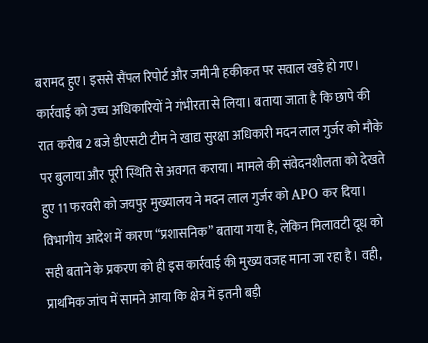बरामद हुए। इससे सैंपल रिपोर्ट और जमीनी हकीकत पर सवाल खड़े हो गए। कार्रवाई को उच्च अधिकारियों ने गंभीरता से लिया। बताया जाता है कि छापे की रात करीब 2 बजे डीएसटी टीम ने खाद्य सुरक्षा अधिकारी मदन लाल गुर्जर को मौके पर बुलाया और पूरी स्थिति से अवगत कराया। मामले की संवेदनशीलता को देखते हुए 11 फरवरी को जयपुर मुख्यालय ने मदन लाल गुर्जर को APO कर दिया। विभागीय आदेश में कारण “प्रशासनिक” बताया गया है, लेकिन मिलावटी दूध को सही बताने के प्रकरण को ही इस कार्रवाई की मुख्य वजह माना जा रहा है। वही, प्राथमिक जांच में सामने आया कि क्षेत्र में इतनी बड़ी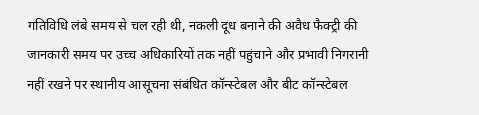गतिविधि लंबे समय से चल रही थी, नकली दूध बनाने की अवैध फैक्ट्री की जानकारी समय पर उच्च अधिकारियों तक नहीं पहुंचाने और प्रभावी निगरानी नहीं रखने पर स्थानीय आसूचना संबंधित कॉन्स्टेबल और बीट कॉन्स्टेबल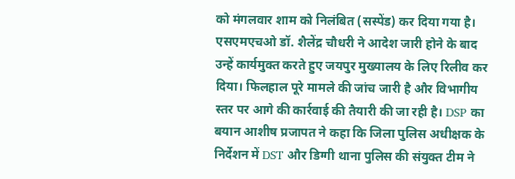को मंगलवार शाम को निलंबित (सस्पेंड) कर दिया गया है। एसएमएचओ डॉ. शैलेंद्र चौधरी ने आदेश जारी होने के बाद उन्हें कार्यमुक्त करते हुए जयपुर मुख्यालय के लिए रिलीव कर दिया। फिलहाल पूरे मामले की जांच जारी है और विभागीय स्तर पर आगे की कार्रवाई की तैयारी की जा रही है। DSP का बयान आशीष प्रजापत ने कहा कि जिला पुलिस अधीक्षक के निर्देशन में DST और डिग्गी थाना पुलिस की संयुक्त टीम ने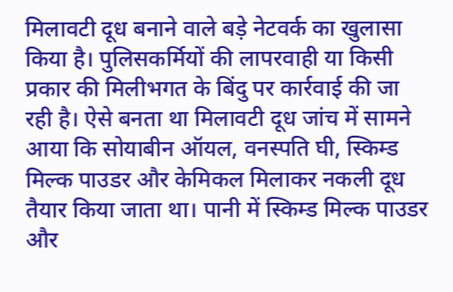मिलावटी दूध बनाने वाले बड़े नेटवर्क का खुलासा किया है। पुलिसकर्मियों की लापरवाही या किसी प्रकार की मिलीभगत के बिंदु पर कार्रवाई की जा रही है। ऐसे बनता था मिलावटी दूध जांच में सामने आया कि सोयाबीन ऑयल, वनस्पति घी, स्किम्ड मिल्क पाउडर और केमिकल मिलाकर नकली दूध तैयार किया जाता था। पानी में स्किम्ड मिल्क पाउडर और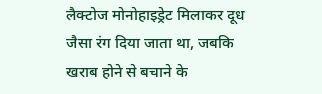लैक्टोज मोनोहाइड्रेट मिलाकर दूध जैसा रंग दिया जाता था, जबकि खराब होने से बचाने के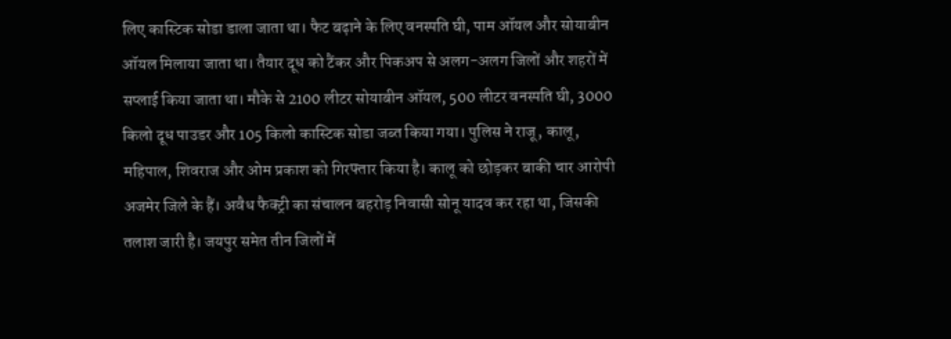लिए कास्टिक सोडा डाला जाता था। फैट बढ़ाने के लिए वनस्पति घी, पाम ऑयल और सोयाबीन ऑयल मिलाया जाता था। तैयार दूध को टैंकर और पिकअप से अलग-अलग जिलों और शहरों में सप्लाई किया जाता था। मौके से 2100 लीटर सोयाबीन ऑयल, 500 लीटर वनस्पति घी, 3000 किलो दूध पाउडर और 105 किलो कास्टिक सोडा जब्त किया गया। पुलिस ने राजू, कालू, महिपाल, शिवराज और ओम प्रकाश को गिरफ्तार किया है। कालू को छोड़कर बाकी चार आरोपी अजमेर जिले के हैं। अवैध फैक्ट्री का संचालन बहरोड़ निवासी सोनू यादव कर रहा था, जिसकी तलाश जारी है। जयपुर समेत तीन जिलों में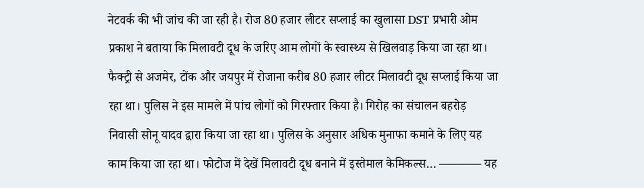नेटवर्क की भी जांच की जा रही है। रोज 80 हजार लीटर सप्लाई का खुलासा DST प्रभारी ओम प्रकाश ने बताया कि मिलावटी दूध के जरिए आम लोगों के स्वास्थ्य से खिलवाड़ किया जा रहा था। फैक्ट्री से अजमेर, टोंक और जयपुर में रोजाना करीब 80 हजार लीटर मिलावटी दूध सप्लाई किया जा रहा था। पुलिस ने इस मामले में पांच लोगों को गिरफ्तार किया है। गिरोह का संचालन बहरोड़ निवासी सोनू यादव द्वारा किया जा रहा था। पुलिस के अनुसार अधिक मुनाफा कमाने के लिए यह काम किया जा रहा था। फोटोज में देखें मिलावटी दूध बनाने में इस्तेमाल केमिकल्स… ———– यह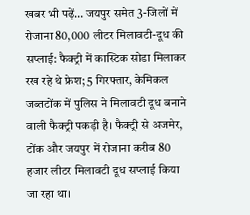खबर भी पढ़ें… जयपुर समेत 3-जिलों में रोजाना 80,000 लीटर मिलावटी-दूध की सप्लाई: फैक्ट्री में कास्टिक सोडा मिलाकर रख रहे थे फ्रेश; 5 गिरफ्तार, केमिकल जब्तटोंक में पुलिस ने मिलावटी दूध बनाने वाली फैक्ट्री पकड़ी है। फैक्ट्री से अजमेर, टोंक और जयपुर में रोजाना करीब 80 हजार लीटर मिलावटी दूध सप्लाई किया जा रहा था।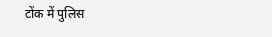टोंक में पुलिस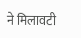ने मिलावटी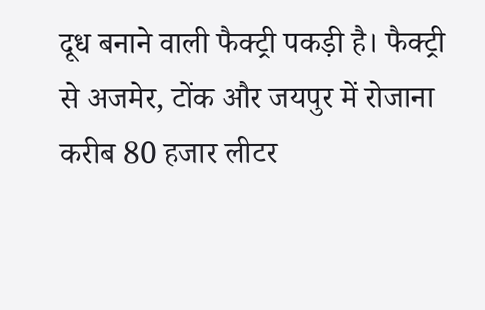दूध बनाने वाली फैक्ट्री पकड़ी है। फैक्ट्री से अजमेर, टोंक और जयपुर में रोजाना करीब 80 हजार लीटर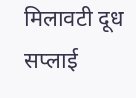मिलावटी दूध सप्लाई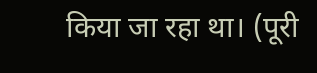किया जा रहा था। (पूरी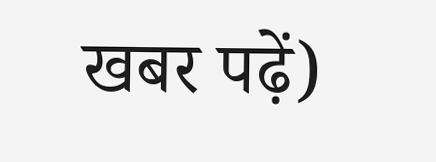खबर पढ़ें)